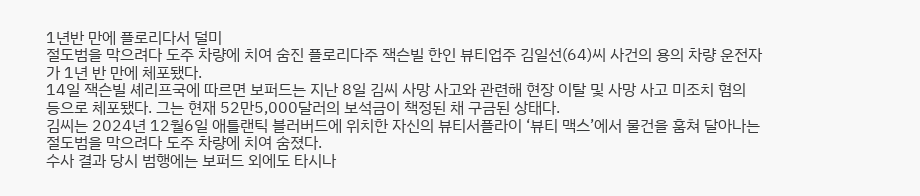1년반 만에 플로리다서 덜미
절도범을 막으려다 도주 차량에 치여 숨진 플로리다주 잭슨빌 한인 뷰티업주 김일선(64)씨 사건의 용의 차량 운전자가 1년 반 만에 체포됐다.
14일 잭슨빌 셰리프국에 따르면 보퍼드는 지난 8일 김씨 사망 사고와 관련해 현장 이탈 및 사망 사고 미조치 혐의 등으로 체포됐다. 그는 현재 52만5,000달러의 보석금이 책정된 채 구금된 상태다.
김씨는 2024년 12월6일 애틀랜틱 블러버드에 위치한 자신의 뷰티서플라이 ‘뷰티 맥스’에서 물건을 훔쳐 달아나는 절도범을 막으려다 도주 차량에 치여 숨졌다.
수사 결과 당시 범행에는 보퍼드 외에도 타시나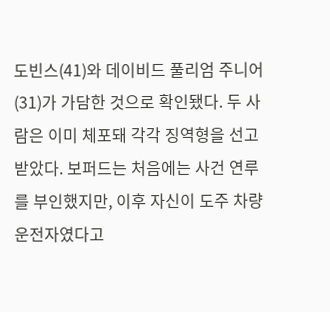도빈스(41)와 데이비드 풀리엄 주니어(31)가 가담한 것으로 확인됐다. 두 사람은 이미 체포돼 각각 징역형을 선고받았다. 보퍼드는 처음에는 사건 연루를 부인했지만, 이후 자신이 도주 차량 운전자였다고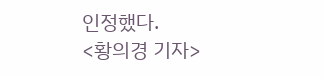인정했다.
<황의경 기자>